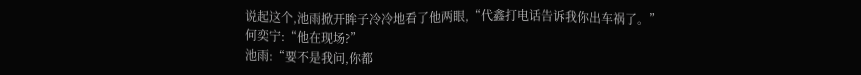说起这个,池雨掀开眸子冷冷地看了他两眼,“代鑫打电话告诉我你出车祸了。”
何奕宁:“他在现场?”
池雨:“要不是我问,你都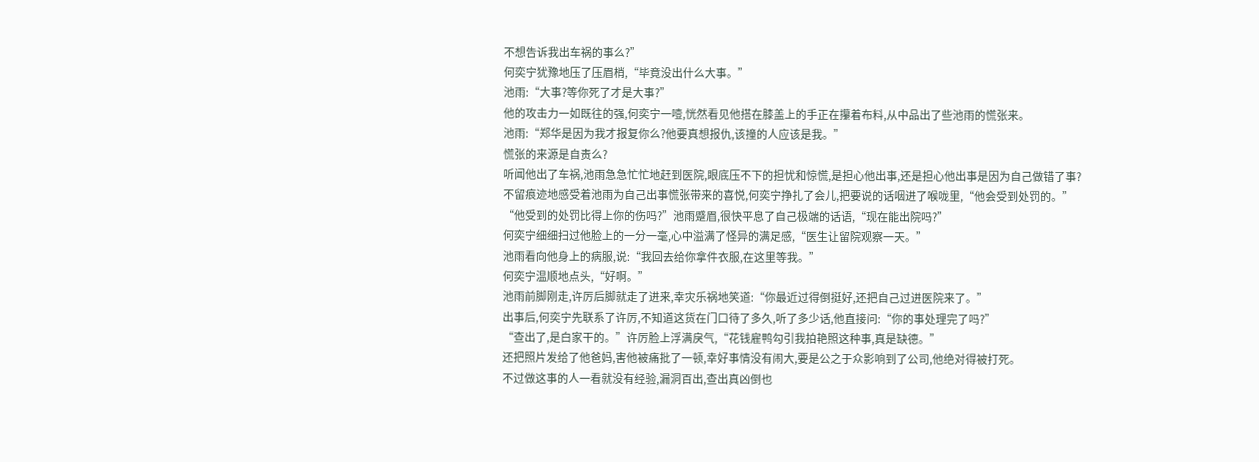不想告诉我出车祸的事么?”
何奕宁犹豫地压了压眉梢,“毕竟没出什么大事。”
池雨:“大事?等你死了才是大事?”
他的攻击力一如既往的强,何奕宁一噎,恍然看见他搭在膝盖上的手正在攥着布料,从中品出了些池雨的慌张来。
池雨:“郑华是因为我才报复你么?他要真想报仇,该撞的人应该是我。”
慌张的来源是自责么?
听闻他出了车祸,池雨急急忙忙地赶到医院,眼底压不下的担忧和惊慌,是担心他出事,还是担心他出事是因为自己做错了事?
不留痕迹地感受着池雨为自己出事慌张带来的喜悦,何奕宁挣扎了会儿,把要说的话咽进了喉咙里,“他会受到处罚的。”
“他受到的处罚比得上你的伤吗?”池雨蹙眉,很快平息了自己极端的话语,“现在能出院吗?”
何奕宁细细扫过他脸上的一分一毫,心中溢满了怪异的满足感,“医生让留院观察一天。”
池雨看向他身上的病服,说:“我回去给你拿件衣服,在这里等我。”
何奕宁温顺地点头,“好啊。”
池雨前脚刚走,许厉后脚就走了进来,幸灾乐祸地笑道:“你最近过得倒挺好,还把自己过进医院来了。”
出事后,何奕宁先联系了许厉,不知道这货在门口待了多久,听了多少话,他直接问:“你的事处理完了吗?”
“查出了,是白家干的。”许厉脸上浮满戾气,“花钱雇鸭勾引我拍艳照这种事,真是缺德。”
还把照片发给了他爸妈,害他被痛批了一顿,幸好事情没有闹大,要是公之于众影响到了公司,他绝对得被打死。
不过做这事的人一看就没有经验,漏洞百出,查出真凶倒也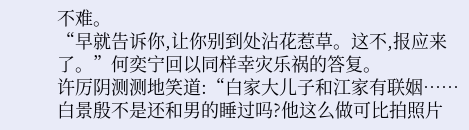不难。
“早就告诉你,让你别到处沾花惹草。这不,报应来了。”何奕宁回以同样幸灾乐祸的答复。
许厉阴测测地笑道:“白家大儿子和江家有联姻……白景殷不是还和男的睡过吗?他这么做可比拍照片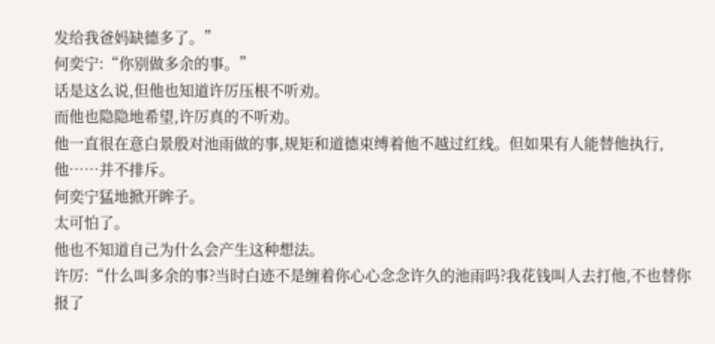发给我爸妈缺德多了。”
何奕宁:“你别做多余的事。”
话是这么说,但他也知道许厉压根不听劝。
而他也隐隐地希望,许厉真的不听劝。
他一直很在意白景殷对池雨做的事,规矩和道德束缚着他不越过红线。但如果有人能替他执行,他……并不排斥。
何奕宁猛地掀开眸子。
太可怕了。
他也不知道自己为什么会产生这种想法。
许厉:“什么叫多余的事?当时白迹不是缠着你心心念念许久的池雨吗?我花钱叫人去打他,不也替你报了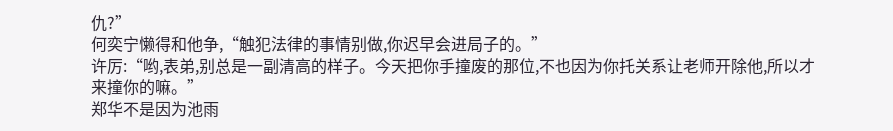仇?”
何奕宁懒得和他争,“触犯法律的事情别做,你迟早会进局子的。”
许厉:“哟,表弟,别总是一副清高的样子。今天把你手撞废的那位,不也因为你托关系让老师开除他,所以才来撞你的嘛。”
郑华不是因为池雨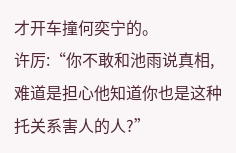才开车撞何奕宁的。
许厉:“你不敢和池雨说真相,难道是担心他知道你也是这种托关系害人的人?”